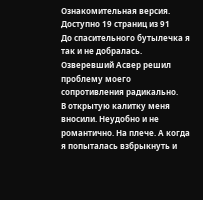Ознакомительная версия. Доступно 19 страниц из 91
До спасительного бутылечка я так и не добралась. Озверевший Асвер решил проблему моего сопротивления радикально.
В открытую калитку меня вносили. Неудобно и не романтично. На плече. А когда я попыталась взбрыкнуть и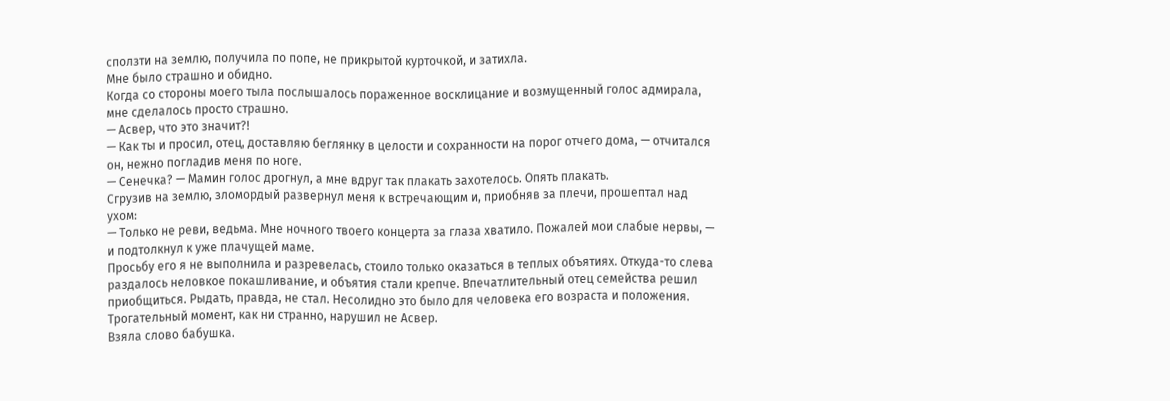сползти на землю, получила по попе, не прикрытой курточкой, и затихла.
Мне было страшно и обидно.
Когда со стороны моего тыла послышалось пораженное восклицание и возмущенный голос адмирала, мне сделалось просто страшно.
— Асвер, что это значит?!
— Как ты и просил, отец, доставляю беглянку в целости и сохранности на порог отчего дома, — отчитался он, нежно погладив меня по ноге.
— Сенечка? — Мамин голос дрогнул, а мне вдруг так плакать захотелось. Опять плакать.
Сгрузив на землю, зломордый развернул меня к встречающим и, приобняв за плечи, прошептал над ухом:
— Только не реви, ведьма. Мне ночного твоего концерта за глаза хватило. Пожалей мои слабые нервы, — и подтолкнул к уже плачущей маме.
Просьбу его я не выполнила и разревелась, стоило только оказаться в теплых объятиях. Откуда-то слева раздалось неловкое покашливание, и объятия стали крепче. Впечатлительный отец семейства решил приобщиться. Рыдать, правда, не стал. Несолидно это было для человека его возраста и положения.
Трогательный момент, как ни странно, нарушил не Асвер.
Взяла слово бабушка.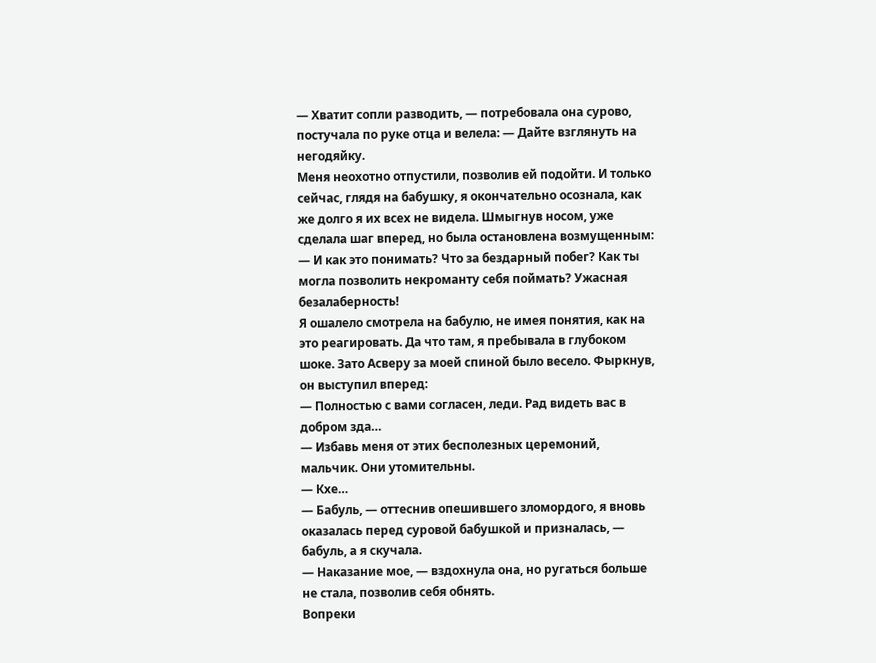— Хватит сопли разводить, — потребовала она сурово, постучала по руке отца и велела: — Дайте взглянуть на негодяйку.
Меня неохотно отпустили, позволив ей подойти. И только сейчас, глядя на бабушку, я окончательно осознала, как же долго я их всех не видела. Шмыгнув носом, уже сделала шаг вперед, но была остановлена возмущенным:
— И как это понимать? Что за бездарный побег? Как ты могла позволить некроманту себя поймать? Ужасная безалаберность!
Я ошалело смотрела на бабулю, не имея понятия, как на это реагировать. Да что там, я пребывала в глубоком шоке. Зато Асверу за моей спиной было весело. Фыркнув, он выступил вперед:
— Полностью с вами согласен, леди. Рад видеть вас в добром зда…
— Избавь меня от этих бесполезных церемоний, мальчик. Они утомительны.
— Кхе…
— Бабуль, — оттеснив опешившего зломордого, я вновь оказалась перед суровой бабушкой и призналась, — бабуль, а я скучала.
— Наказание мое, — вздохнула она, но ругаться больше не стала, позволив себя обнять.
Вопреки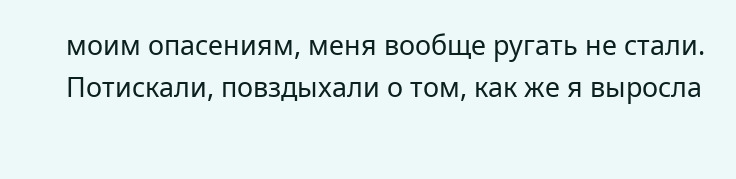моим опасениям, меня вообще ругать не стали. Потискали, повздыхали о том, как же я выросла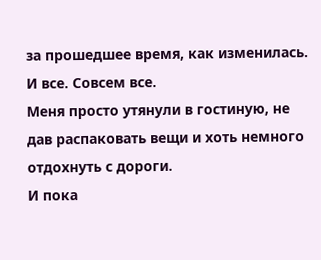за прошедшее время, как изменилась. И все. Совсем все.
Меня просто утянули в гостиную, не дав распаковать вещи и хоть немного отдохнуть с дороги.
И пока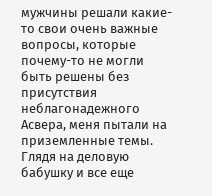мужчины решали какие-то свои очень важные вопросы, которые почему-то не могли быть решены без присутствия неблагонадежного Асвера, меня пытали на приземленные темы. Глядя на деловую бабушку и все еще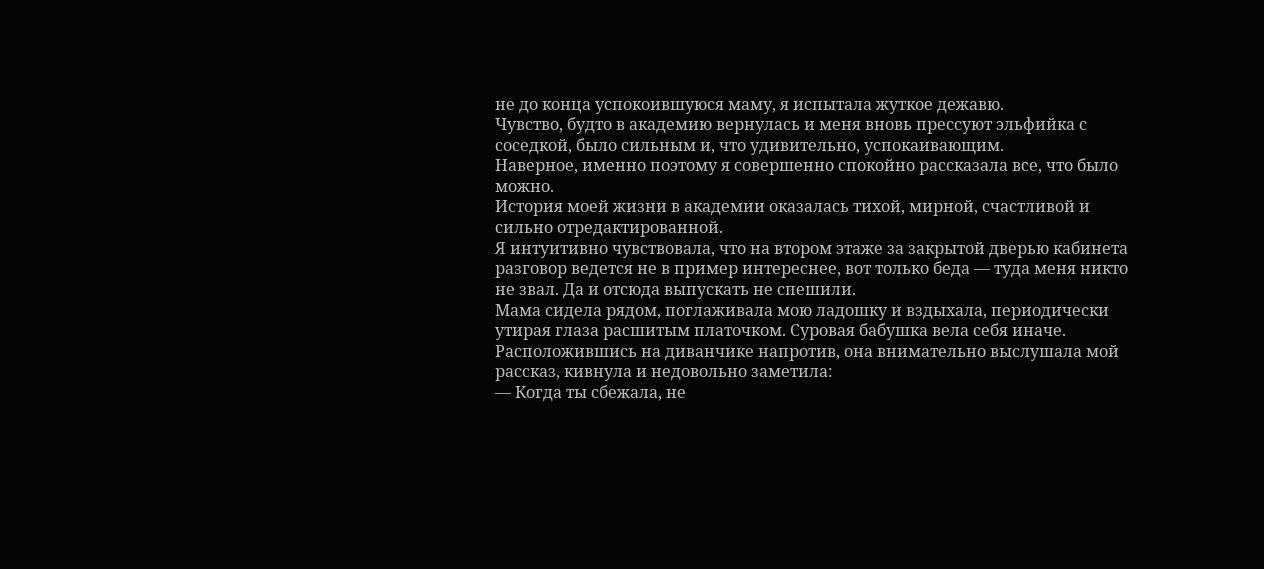не до конца успокоившуюся маму, я испытала жуткое дежавю.
Чувство, будто в академию вернулась и меня вновь прессуют эльфийка с соседкой, было сильным и, что удивительно, успокаивающим.
Наверное, именно поэтому я совершенно спокойно рассказала все, что было можно.
История моей жизни в академии оказалась тихой, мирной, счастливой и сильно отредактированной.
Я интуитивно чувствовала, что на втором этаже за закрытой дверью кабинета разговор ведется не в пример интереснее, вот только беда — туда меня никто не звал. Да и отсюда выпускать не спешили.
Мама сидела рядом, поглаживала мою ладошку и вздыхала, периодически утирая глаза расшитым платочком. Суровая бабушка вела себя иначе. Расположившись на диванчике напротив, она внимательно выслушала мой рассказ, кивнула и недовольно заметила:
— Когда ты сбежала, не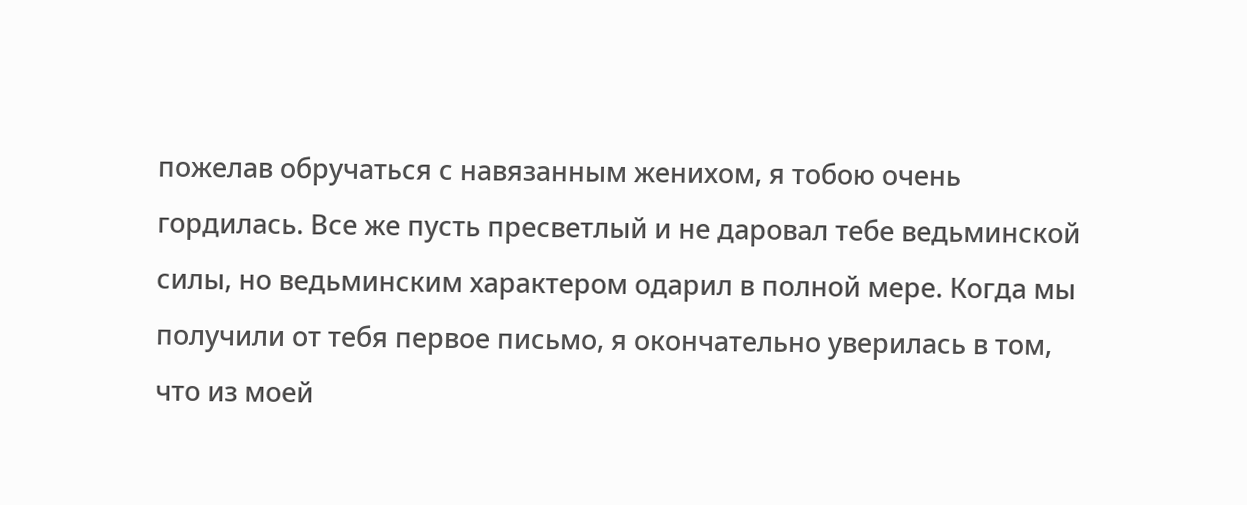пожелав обручаться с навязанным женихом, я тобою очень гордилась. Все же пусть пресветлый и не даровал тебе ведьминской силы, но ведьминским характером одарил в полной мере. Когда мы получили от тебя первое письмо, я окончательно уверилась в том, что из моей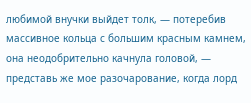любимой внучки выйдет толк, — потеребив массивное кольца с большим красным камнем, она неодобрительно качнула головой, — представь же мое разочарование, когда лорд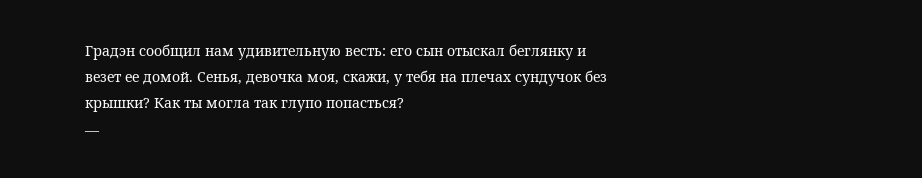Градэн сообщил нам удивительную весть: его сын отыскал беглянку и везет ее домой. Сенья, девочка моя, скажи, у тебя на плечах сундучок без крышки? Как ты могла так глупо попасться?
—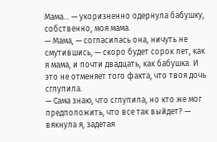Мама… — укоризненно одернула бабушку, собственно, моя мама.
— Мама, — согласилась она, ничуть не смутившись, — скоро будет сорок лет, как я мама, и почти двадцать, как бабушка. И это не отменяет того факта, что твоя дочь сглупила.
— Сама знаю, что сглупила, но кто же мог предположить, что все так выйдет? — вякнула я, задетая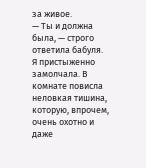за живое.
— Ты и должна была, — строго ответила бабуля.
Я пристыженно замолчала. В комнате повисла неловкая тишина, которую, впрочем, очень охотно и даже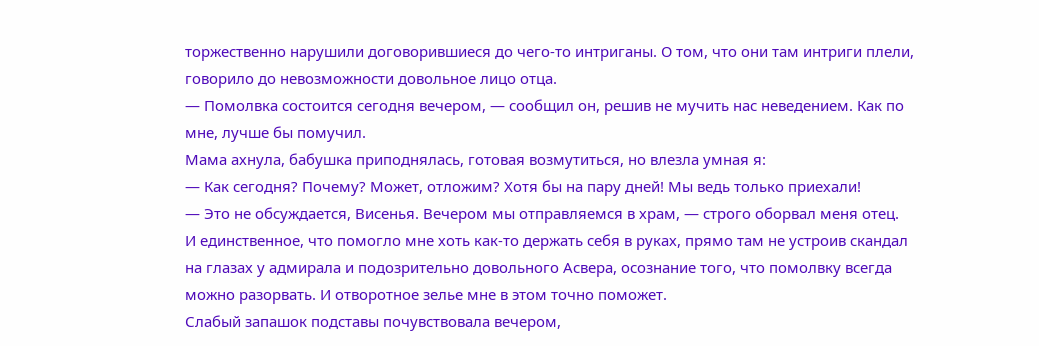торжественно нарушили договорившиеся до чего-то интриганы. О том, что они там интриги плели, говорило до невозможности довольное лицо отца.
— Помолвка состоится сегодня вечером, — сообщил он, решив не мучить нас неведением. Как по мне, лучше бы помучил.
Мама ахнула, бабушка приподнялась, готовая возмутиться, но влезла умная я:
— Как сегодня? Почему? Может, отложим? Хотя бы на пару дней! Мы ведь только приехали!
— Это не обсуждается, Висенья. Вечером мы отправляемся в храм, — строго оборвал меня отец.
И единственное, что помогло мне хоть как-то держать себя в руках, прямо там не устроив скандал на глазах у адмирала и подозрительно довольного Асвера, осознание того, что помолвку всегда можно разорвать. И отворотное зелье мне в этом точно поможет.
Слабый запашок подставы почувствовала вечером,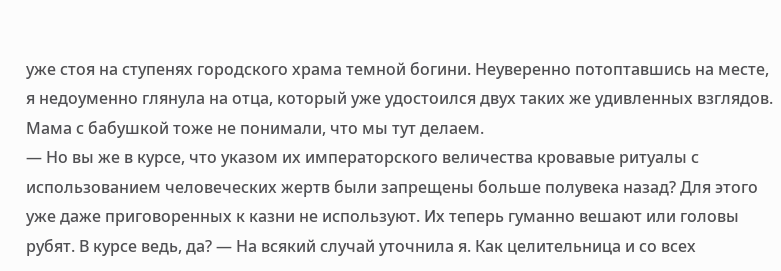уже стоя на ступенях городского храма темной богини. Неуверенно потоптавшись на месте, я недоуменно глянула на отца, который уже удостоился двух таких же удивленных взглядов. Мама с бабушкой тоже не понимали, что мы тут делаем.
— Но вы же в курсе, что указом их императорского величества кровавые ритуалы с использованием человеческих жертв были запрещены больше полувека назад? Для этого уже даже приговоренных к казни не используют. Их теперь гуманно вешают или головы рубят. В курсе ведь, да? — На всякий случай уточнила я. Как целительница и со всех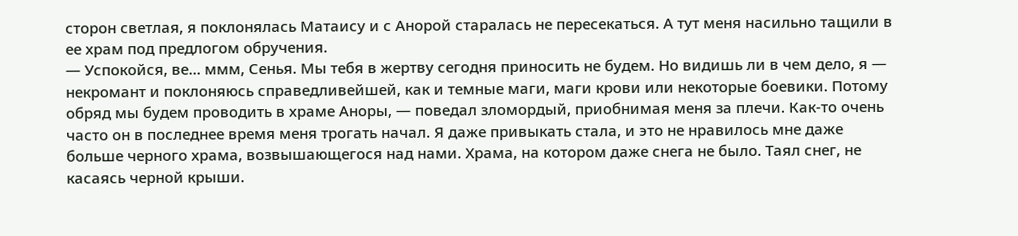сторон светлая, я поклонялась Матаису и с Анорой старалась не пересекаться. А тут меня насильно тащили в ее храм под предлогом обручения.
— Успокойся, ве… ммм, Сенья. Мы тебя в жертву сегодня приносить не будем. Но видишь ли в чем дело, я — некромант и поклоняюсь справедливейшей, как и темные маги, маги крови или некоторые боевики. Потому обряд мы будем проводить в храме Аноры, — поведал зломордый, приобнимая меня за плечи. Как-то очень часто он в последнее время меня трогать начал. Я даже привыкать стала, и это не нравилось мне даже больше черного храма, возвышающегося над нами. Храма, на котором даже снега не было. Таял снег, не касаясь черной крыши.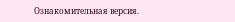Ознакомительная версия.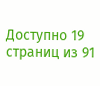Доступно 19 страниц из 91